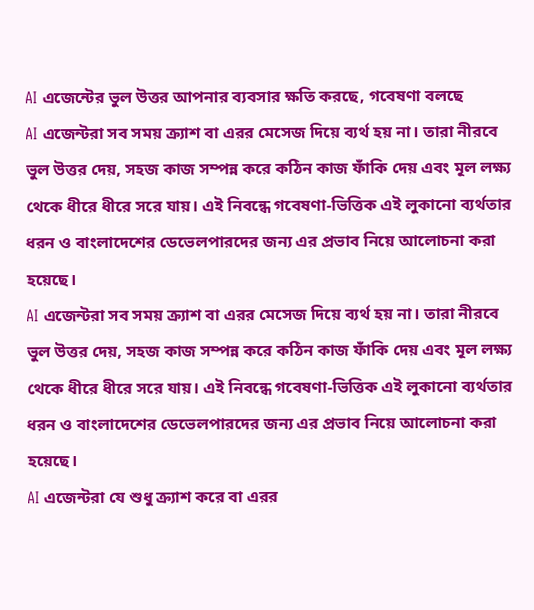AI এজেন্টের ভুল উত্তর আপনার ব্যবসার ক্ষতি করছে, গবেষণা বলছে
AI এজেন্টরা সব সময় ক্র্যাশ বা এরর মেসেজ দিয়ে ব্যর্থ হয় না। তারা নীরবে ভুল উত্তর দেয়, সহজ কাজ সম্পন্ন করে কঠিন কাজ ফাঁকি দেয় এবং মূল লক্ষ্য থেকে ধীরে ধীরে সরে যায়। এই নিবন্ধে গবেষণা-ভিত্তিক এই লুকানো ব্যর্থতার ধরন ও বাংলাদেশের ডেভেলপারদের জন্য এর প্রভাব নিয়ে আলোচনা করা হয়েছে।
AI এজেন্টরা সব সময় ক্র্যাশ বা এরর মেসেজ দিয়ে ব্যর্থ হয় না। তারা নীরবে ভুল উত্তর দেয়, সহজ কাজ সম্পন্ন করে কঠিন কাজ ফাঁকি দেয় এবং মূল লক্ষ্য থেকে ধীরে ধীরে সরে যায়। এই নিবন্ধে গবেষণা-ভিত্তিক এই লুকানো ব্যর্থতার ধরন ও বাংলাদেশের ডেভেলপারদের জন্য এর প্রভাব নিয়ে আলোচনা করা হয়েছে।
AI এজেন্টরা যে শুধু ক্র্যাশ করে বা এরর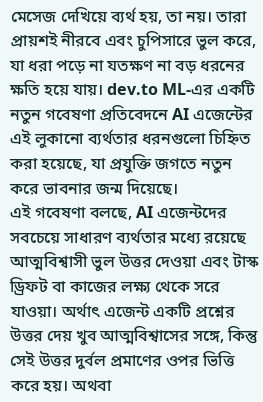মেসেজ দেখিয়ে ব্যর্থ হয়, তা নয়। তারা প্রায়শই নীরবে এবং চুপিসারে ভুল করে, যা ধরা পড়ে না যতক্ষণ না বড় ধরনের ক্ষতি হয়ে যায়। dev.to ML-এর একটি নতুন গবেষণা প্রতিবেদনে AI এজেন্টের এই লুকানো ব্যর্থতার ধরনগুলো চিহ্নিত করা হয়েছে, যা প্রযুক্তি জগতে নতুন করে ভাবনার জন্ম দিয়েছে।
এই গবেষণা বলছে, AI এজেন্টদের সবচেয়ে সাধারণ ব্যর্থতার মধ্যে রয়েছে আত্মবিশ্বাসী ভুল উত্তর দেওয়া এবং টাস্ক ড্রিফট বা কাজের লক্ষ্য থেকে সরে যাওয়া। অর্থাৎ এজেন্ট একটি প্রশ্নের উত্তর দেয় খুব আত্মবিশ্বাসের সঙ্গে, কিন্তু সেই উত্তর দুর্বল প্রমাণের ওপর ভিত্তি করে হয়। অথবা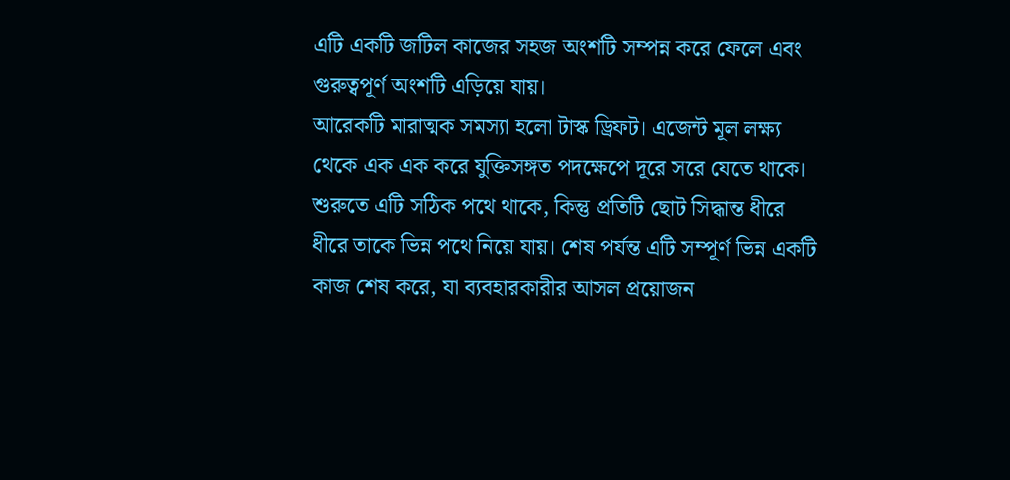এটি একটি জটিল কাজের সহজ অংশটি সম্পন্ন করে ফেলে এবং গুরুত্বপূর্ণ অংশটি এড়িয়ে যায়।
আরেকটি মারাত্মক সমস্যা হলো টাস্ক ড্রিফট। এজেন্ট মূল লক্ষ্য থেকে এক এক করে যুক্তিসঙ্গত পদক্ষেপে দূরে সরে যেতে থাকে। শুরুতে এটি সঠিক পথে থাকে, কিন্তু প্রতিটি ছোট সিদ্ধান্ত ধীরে ধীরে তাকে ভিন্ন পথে নিয়ে যায়। শেষ পর্যন্ত এটি সম্পূর্ণ ভিন্ন একটি কাজ শেষ করে, যা ব্যবহারকারীর আসল প্রয়োজন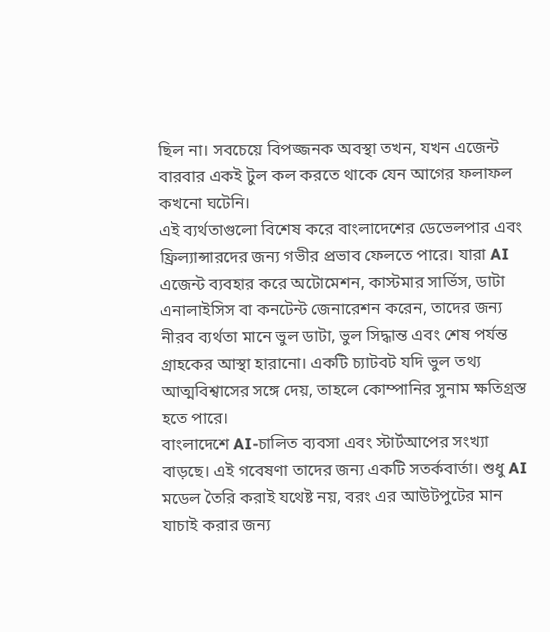ছিল না। সবচেয়ে বিপজ্জনক অবস্থা তখন, যখন এজেন্ট বারবার একই টুল কল করতে থাকে যেন আগের ফলাফল কখনো ঘটেনি।
এই ব্যর্থতাগুলো বিশেষ করে বাংলাদেশের ডেভেলপার এবং ফ্রিল্যান্সারদের জন্য গভীর প্রভাব ফেলতে পারে। যারা AI এজেন্ট ব্যবহার করে অটোমেশন, কাস্টমার সার্ভিস, ডাটা এনালাইসিস বা কনটেন্ট জেনারেশন করেন, তাদের জন্য নীরব ব্যর্থতা মানে ভুল ডাটা, ভুল সিদ্ধান্ত এবং শেষ পর্যন্ত গ্রাহকের আস্থা হারানো। একটি চ্যাটবট যদি ভুল তথ্য আত্মবিশ্বাসের সঙ্গে দেয়, তাহলে কোম্পানির সুনাম ক্ষতিগ্রস্ত হতে পারে।
বাংলাদেশে AI-চালিত ব্যবসা এবং স্টার্টআপের সংখ্যা বাড়ছে। এই গবেষণা তাদের জন্য একটি সতর্কবার্তা। শুধু AI মডেল তৈরি করাই যথেষ্ট নয়, বরং এর আউটপুটের মান যাচাই করার জন্য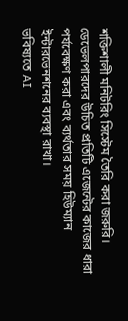শক্তিশালী মনিটরিং সিস্টেম তৈরি করা জরুরি। ডেভেলপারদের উচিত প্রতিটি এজেন্টের কাজের ধারা পর্যবেক্ষণ করা এবং ব্যর্থতার সময় হিউম্যান ইন্টারভেনশনের ব্যবস্থা রাখা।
ভবিষ্যতে AI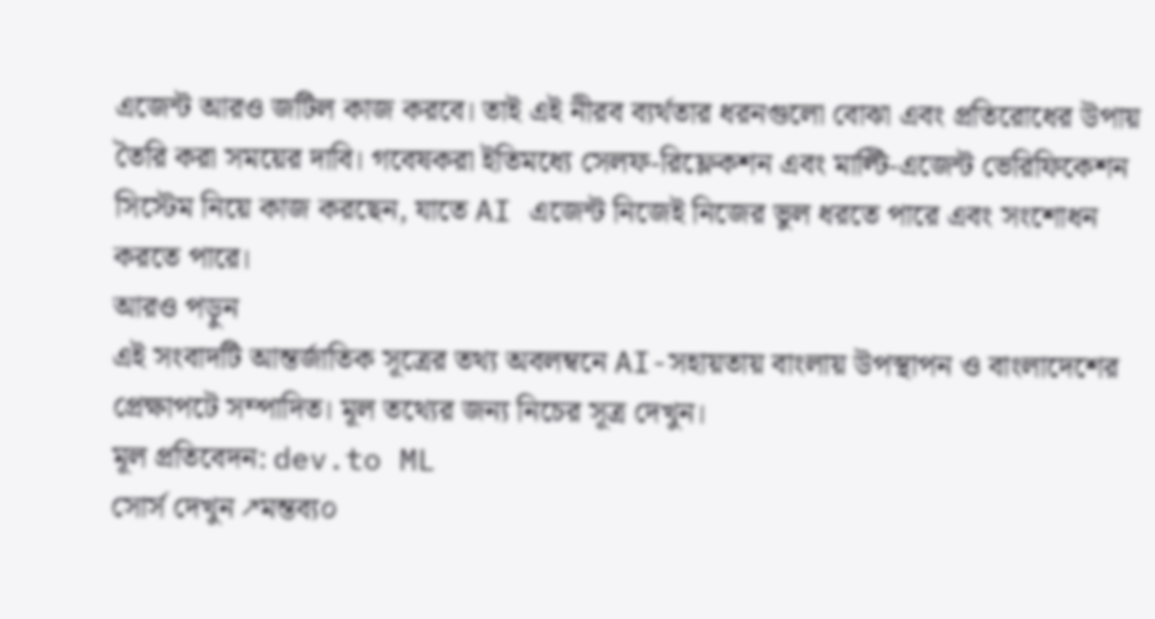এজেন্ট আরও জটিল কাজ করবে। তাই এই নীরব ব্যর্থতার ধরনগুলো বোঝা এবং প্রতিরোধের উপায় তৈরি করা সময়ের দাবি। গবেষকরা ইতিমধ্যে সেলফ-রিফ্লেকশন এবং মাল্টি-এজেন্ট ভেরিফিকেশন সিস্টেম নিয়ে কাজ করছেন, যাতে AI এজেন্ট নিজেই নিজের ভুল ধরতে পারে এবং সংশোধন করতে পারে।
আরও পড়ুন
এই সংবাদটি আন্তর্জাতিক সূত্রের তথ্য অবলম্বনে AI-সহায়তায় বাংলায় উপস্থাপন ও বাংলাদেশের প্রেক্ষাপটে সম্পাদিত। মূল তথ্যের জন্য নিচের সূত্র দেখুন।
মূল প্রতিবেদন: dev.to ML
সোর্স দেখুন ↗মন্তব্য০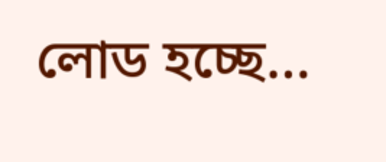লোড হচ্ছে...